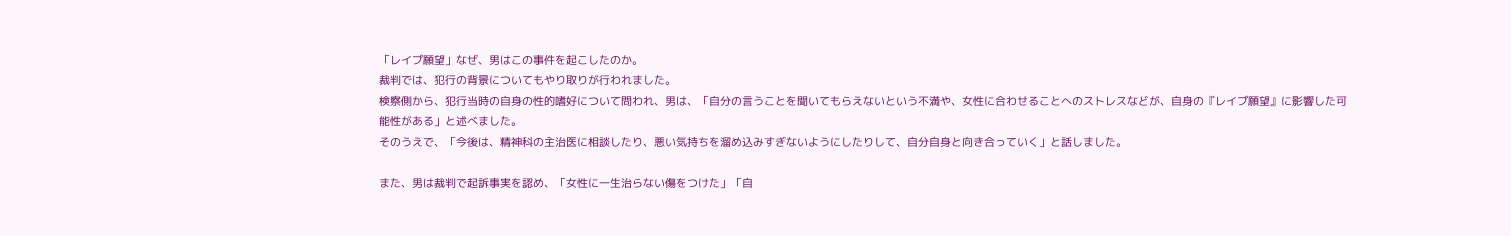「レイプ願望」なぜ、男はこの事件を起こしたのか。
裁判では、犯行の背景についてもやり取りが行われました。
検察側から、犯行当時の自身の性的嗜好について問われ、男は、「自分の言うことを聞いてもらえないという不満や、女性に合わせることへのストレスなどが、自身の『レイプ願望』に影響した可能性がある」と述べました。
そのうえで、「今後は、精神科の主治医に相談したり、悪い気持ちを溜め込みすぎないようにしたりして、自分自身と向き合っていく」と話しました。

また、男は裁判で起訴事実を認め、「女性に一生治らない傷をつけた」「自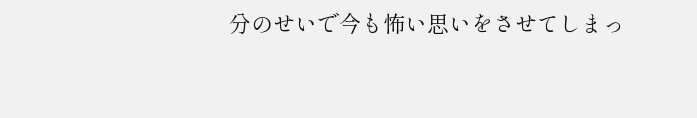分のせいで今も怖い思いをさせてしまっ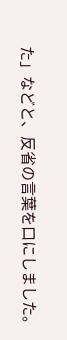た」などと、反省の言葉を口にしました。